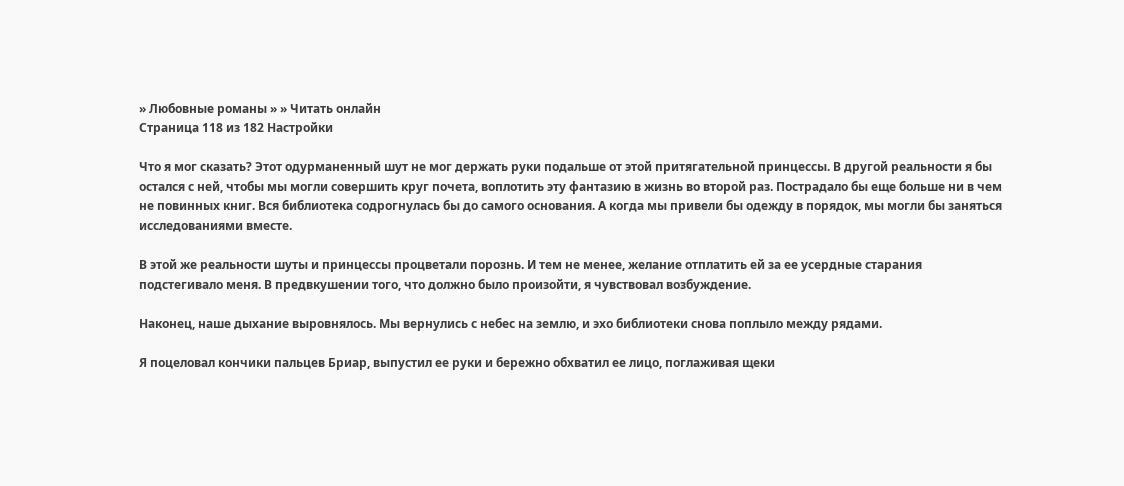» Любовные романы » » Читать онлайн
Страница 118 из 182 Настройки

Что я мог сказать? Этот одурманенный шут не мог держать руки подальше от этой притягательной принцессы. В другой реальности я бы остался с ней, чтобы мы могли совершить круг почета, воплотить эту фантазию в жизнь во второй раз. Пострадало бы еще больше ни в чем не повинных книг. Вся библиотека содрогнулась бы до самого основания. А когда мы привели бы одежду в порядок, мы могли бы заняться исследованиями вместе.

В этой же реальности шуты и принцессы процветали порознь. И тем не менее, желание отплатить ей за ее усердные старания подстегивало меня. В предвкушении того, что должно было произойти, я чувствовал возбуждение.

Наконец, наше дыхание выровнялось. Мы вернулись с небес на землю, и эхо библиотеки снова поплыло между рядами.

Я поцеловал кончики пальцев Бриар, выпустил ее руки и бережно обхватил ее лицо, поглаживая щеки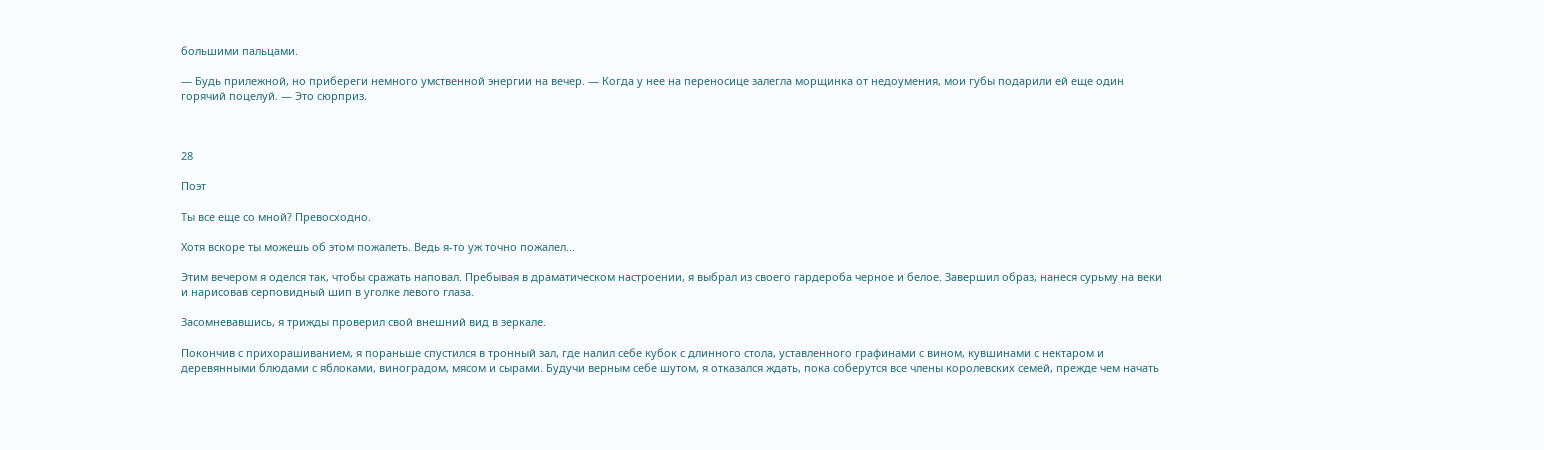большими пальцами.

— Будь прилежной, но прибереги немного умственной энергии на вечер. — Когда у нее на переносице залегла морщинка от недоумения, мои губы подарили ей еще один горячий поцелуй. — Это сюрприз.



28

Поэт

Ты все еще со мной? Превосходно.

Хотя вскоре ты можешь об этом пожалеть. Ведь я-то уж точно пожалел...

Этим вечером я оделся так, чтобы сражать наповал. Пребывая в драматическом настроении, я выбрал из своего гардероба черное и белое. Завершил образ, нанеся сурьму на веки и нарисовав серповидный шип в уголке левого глаза.

Засомневавшись, я трижды проверил свой внешний вид в зеркале.

Покончив с прихорашиванием, я пораньше спустился в тронный зал, где налил себе кубок с длинного стола, уставленного графинами с вином, кувшинами с нектаром и деревянными блюдами с яблоками, виноградом, мясом и сырами. Будучи верным себе шутом, я отказался ждать, пока соберутся все члены королевских семей, прежде чем начать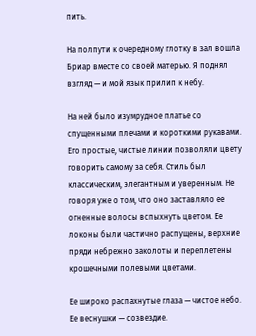пить.

На полпути к очередному глотку в зал вошла Бриар вместе со своей матерью. Я поднял взгляд — и мой язык прилип к небу.

На ней было изумрудное платье со спущенными плечами и короткими рукавами. Его простые, чистые линии позволяли цвету говорить самому за себя. Стиль был классическим, элегантным и уверенным. Не говоря уже о том, что оно заставляло ее огненные волосы вспыхнуть цветом. Ее локоны были частично распущены, верхние пряди небрежно заколоты и переплетены крошечными полевыми цветами.

Ее широко распахнутые глаза — чистое небо. Ее веснушки — созвездие.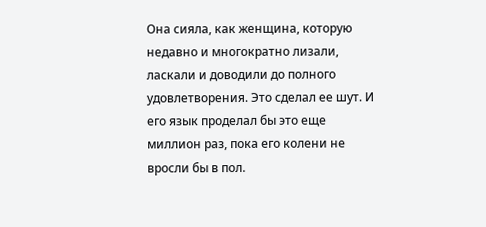Она сияла, как женщина, которую недавно и многократно лизали, ласкали и доводили до полного удовлетворения. Это сделал ее шут. И его язык проделал бы это еще миллион раз, пока его колени не вросли бы в пол.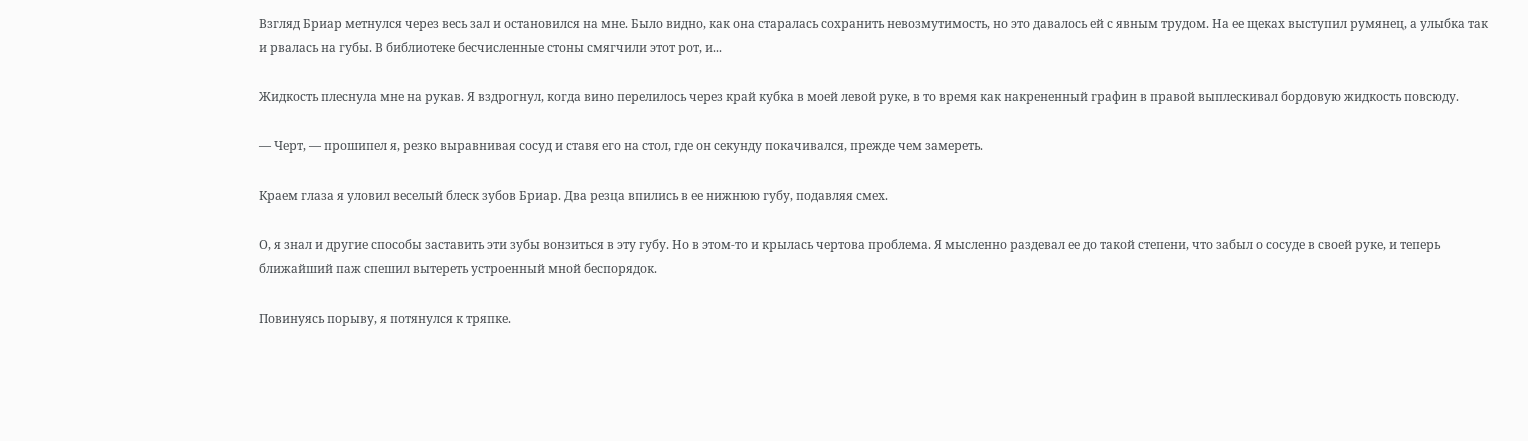Взгляд Бриар метнулся через весь зал и остановился на мне. Было видно, как она старалась сохранить невозмутимость, но это давалось ей с явным трудом. На ее щеках выступил румянец, а улыбка так и рвалась на губы. В библиотеке бесчисленные стоны смягчили этот рот, и...

Жидкость плеснула мне на рукав. Я вздрогнул, когда вино перелилось через край кубка в моей левой руке, в то время как накрененный графин в правой выплескивал бордовую жидкость повсюду.

— Черт, — прошипел я, резко выравнивая сосуд и ставя его на стол, где он секунду покачивался, прежде чем замереть.

Краем глаза я уловил веселый блеск зубов Бриар. Два резца впились в ее нижнюю губу, подавляя смех.

О, я знал и другие способы заставить эти зубы вонзиться в эту губу. Но в этом-то и крылась чертова проблема. Я мысленно раздевал ее до такой степени, что забыл о сосуде в своей руке, и теперь ближайший паж спешил вытереть устроенный мной беспорядок.

Повинуясь порыву, я потянулся к тряпке.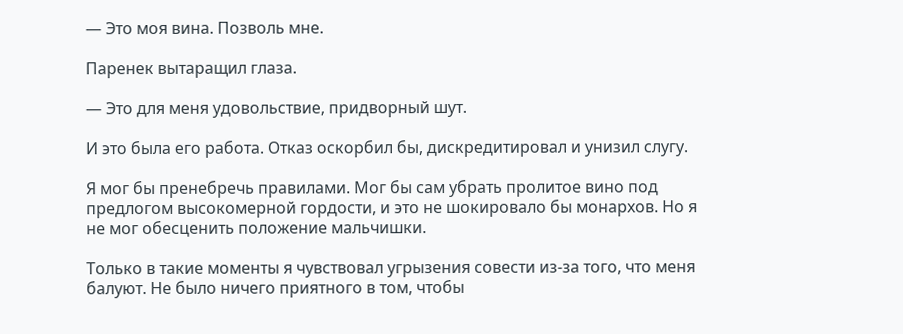— Это моя вина. Позволь мне.

Паренек вытаращил глаза.

— Это для меня удовольствие, придворный шут.

И это была его работа. Отказ оскорбил бы, дискредитировал и унизил слугу.

Я мог бы пренебречь правилами. Мог бы сам убрать пролитое вино под предлогом высокомерной гордости, и это не шокировало бы монархов. Но я не мог обесценить положение мальчишки.

Только в такие моменты я чувствовал угрызения совести из-за того, что меня балуют. Не было ничего приятного в том, чтобы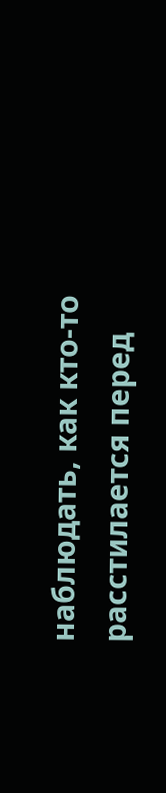наблюдать, как кто-то расстилается перед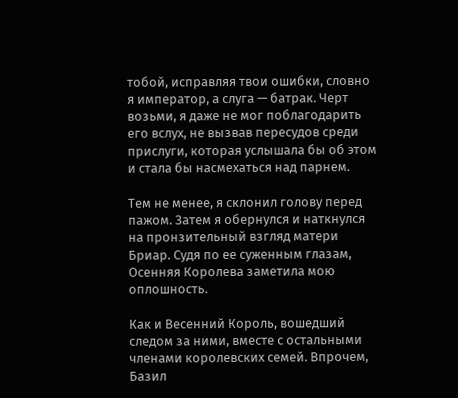тобой, исправляя твои ошибки, словно я император, а слуга — батрак. Черт возьми, я даже не мог поблагодарить его вслух, не вызвав пересудов среди прислуги, которая услышала бы об этом и стала бы насмехаться над парнем.

Тем не менее, я склонил голову перед пажом. Затем я обернулся и наткнулся на пронзительный взгляд матери Бриар. Судя по ее суженным глазам, Осенняя Королева заметила мою оплошность.

Как и Весенний Король, вошедший следом за ними, вместе с остальными членами королевских семей. Впрочем, Базил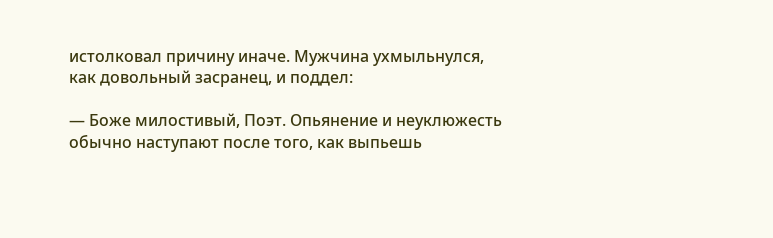истолковал причину иначе. Мужчина ухмыльнулся, как довольный засранец, и поддел:

— Боже милостивый, Поэт. Опьянение и неуклюжесть обычно наступают после того, как выпьешь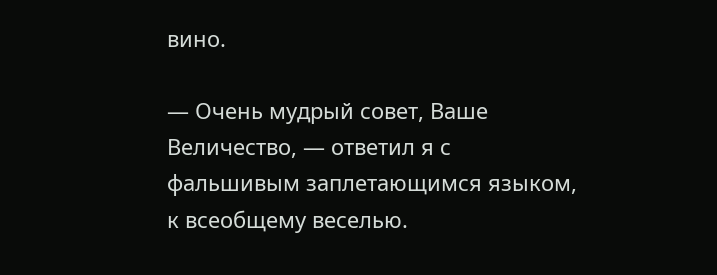вино.

— Очень мудрый совет, Ваше Величество, — ответил я с фальшивым заплетающимся языком, к всеобщему веселью.